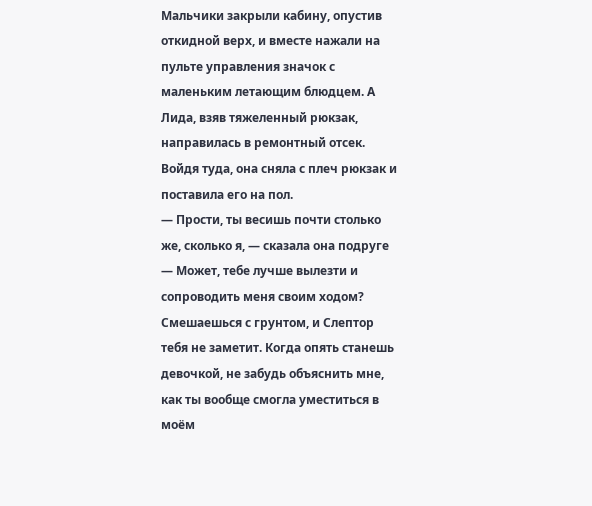Мальчики закрыли кабину, опустив откидной верх, и вместе нажали на пульте управления значок с маленьким летающим блюдцем. А Лида, взяв тяжеленный рюкзак, направилась в ремонтный отсек. Войдя туда, она сняла с плеч рюкзак и поставила его на пол.
— Прости, ты весишь почти столько же, сколько я, — сказала она подруге — Может, тебе лучше вылезти и сопроводить меня своим ходом? Смешаешься с грунтом, и Слептор тебя не заметит. Когда опять станешь девочкой, не забудь объяснить мне, как ты вообще смогла уместиться в моём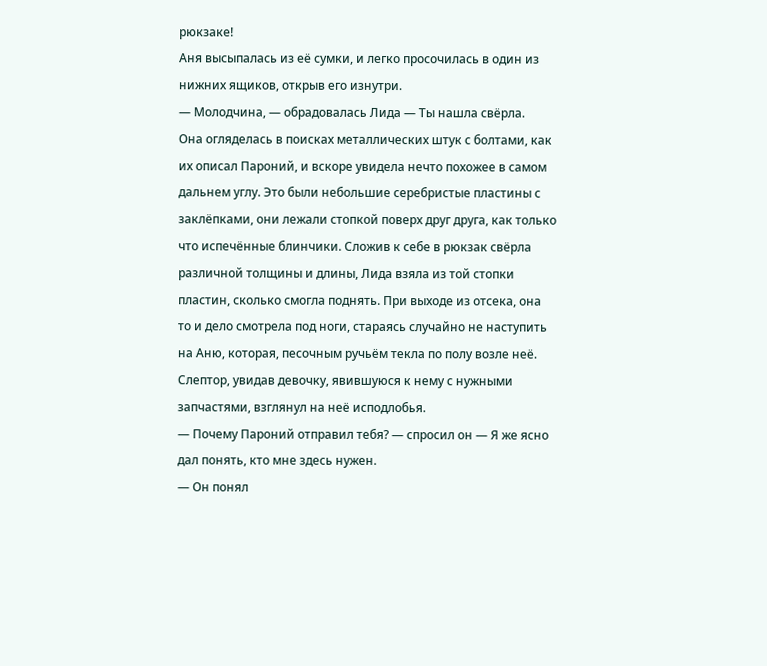рюкзаке!
Аня высыпалась из её сумки, и легко просочилась в один из нижних ящиков, открыв его изнутри.
— Молодчина, — обрадовалась Лида — Ты нашла свёрла.
Она огляделась в поисках металлических штук с болтами, как их описал Пароний, и вскоре увидела нечто похожее в самом дальнем углу. Это были небольшие серебристые пластины с заклёпками, они лежали стопкой поверх друг друга, как только что испечённые блинчики. Сложив к себе в рюкзак свёрла различной толщины и длины, Лида взяла из той стопки пластин, сколько смогла поднять. При выходе из отсека, она то и дело смотрела под ноги, стараясь случайно не наступить на Аню, которая, песочным ручьём текла по полу возле неё.
Слептор, увидав девочку, явившуюся к нему с нужными запчастями, взглянул на неё исподлобья.
— Почему Пароний отправил тебя? — спросил он — Я же ясно дал понять, кто мне здесь нужен.
— Он понял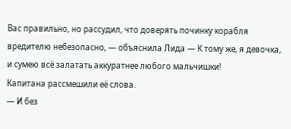Вас правильно, но рассудил, что доверять починку корабля вредителю небезопасно, — объяснила Лида — К тому же, я девочка, и сумею всё залатать аккуратнее любого мальчишки!
Капитана рассмешили её слова.
— И без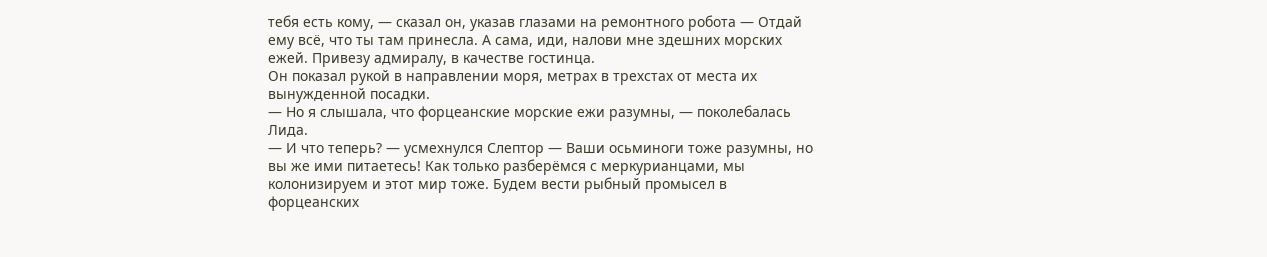тебя есть кому, — сказал он, указав глазами на ремонтного робота — Отдай ему всё, что ты там принесла. А сама, иди, налови мне здешних морских ежей. Привезу адмиралу, в качестве гостинца.
Он показал рукой в направлении моря, метрах в трехстах от места их вынужденной посадки.
— Но я слышала, что форцеанские морские ежи разумны, — поколебалась Лида.
— И что теперь? — усмехнулся Слептор — Ваши осьминоги тоже разумны, но вы же ими питаетесь! Как только разберёмся с меркурианцами, мы колонизируем и этот мир тоже. Будем вести рыбный промысел в форцеанских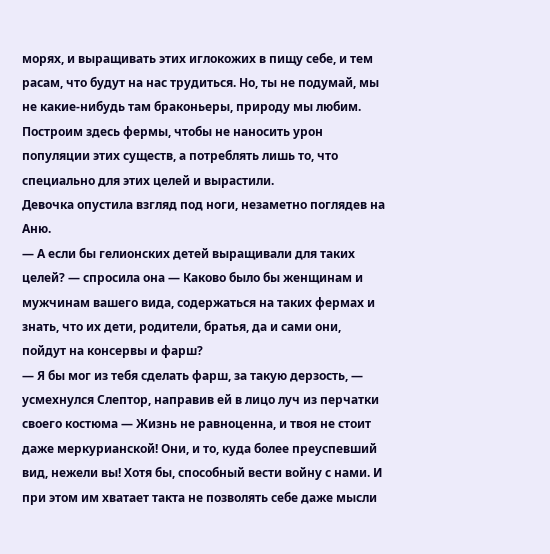морях, и выращивать этих иглокожих в пищу себе, и тем расам, что будут на нас трудиться. Но, ты не подумай, мы не какие-нибудь там браконьеры, природу мы любим. Построим здесь фермы, чтобы не наносить урон популяции этих существ, а потреблять лишь то, что специально для этих целей и вырастили.
Девочка опустила взгляд под ноги, незаметно поглядев на Аню.
— А если бы гелионских детей выращивали для таких целей? — спросила она — Каково было бы женщинам и мужчинам вашего вида, содержаться на таких фермах и знать, что их дети, родители, братья, да и сами они, пойдут на консервы и фарш?
— Я бы мог из тебя сделать фарш, за такую дерзость, — усмехнулся Слептор, направив ей в лицо луч из перчатки своего костюма — Жизнь не равноценна, и твоя не стоит даже меркурианской! Они, и то, куда более преуспевший вид, нежели вы! Хотя бы, способный вести войну с нами. И при этом им хватает такта не позволять себе даже мысли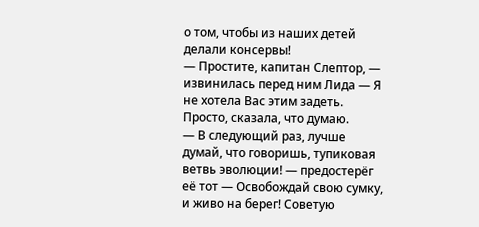о том, чтобы из наших детей делали консервы!
— Простите, капитан Слептор, — извинилась перед ним Лида — Я не хотела Вас этим задеть. Просто, сказала, что думаю.
— В следующий раз, лучше думай, что говоришь, тупиковая ветвь эволюции! — предостерёг её тот — Освобождай свою сумку, и живо на берег! Советую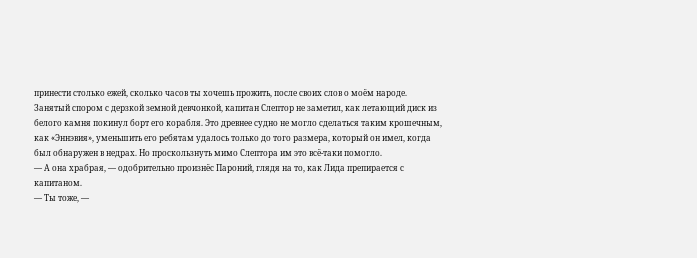принести столько ежей, сколько часов ты хочешь прожить, после своих слов о моём народе.
Занятый спором с дерзкой земной девчонкой, капитан Слептор не заметил, как летающий диск из белого камня покинул борт его корабля. Это древнее судно не могло сделаться таким крошечным, как «Эннэвия», уменьшить его ребятам удалось только до того размера, который он имел, когда был обнаружен в недрах. Но проскользнуть мимо Слептора им это всё-таки помогло.
— А она храбрая, — одобрительно произнёс Пароний, глядя на то, как Лида препирается с капитаном.
— Ты тоже, —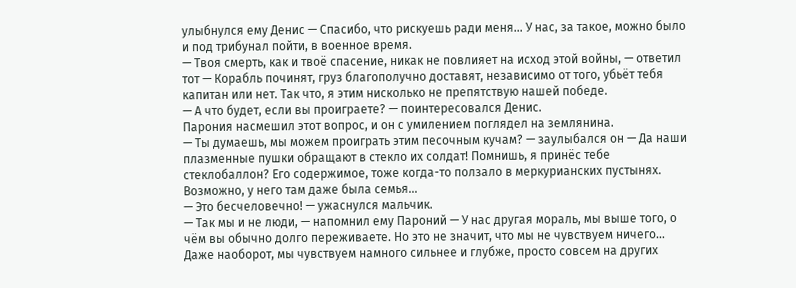улыбнулся ему Денис — Спасибо, что рискуешь ради меня… У нас, за такое, можно было и под трибунал пойти, в военное время.
— Твоя смерть, как и твоё спасение, никак не повлияет на исход этой войны, — ответил тот — Корабль починят, груз благополучно доставят, независимо от того, убьёт тебя капитан или нет. Так что, я этим нисколько не препятствую нашей победе.
— А что будет, если вы проиграете? — поинтересовался Денис.
Парония насмешил этот вопрос, и он с умилением поглядел на землянина.
— Ты думаешь, мы можем проиграть этим песочным кучам? — заулыбался он — Да наши плазменные пушки обращают в стекло их солдат! Помнишь, я принёс тебе стеклобаллон? Его содержимое, тоже когда-то ползало в меркурианских пустынях. Возможно, у него там даже была семья…
— Это бесчеловечно! — ужаснулся мальчик.
— Так мы и не люди, — напомнил ему Пароний — У нас другая мораль, мы выше того, о чём вы обычно долго переживаете. Но это не значит, что мы не чувствуем ничего… Даже наоборот, мы чувствуем намного сильнее и глубже, просто совсем на других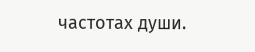частотах души.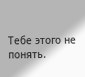Тебе этого не понять.